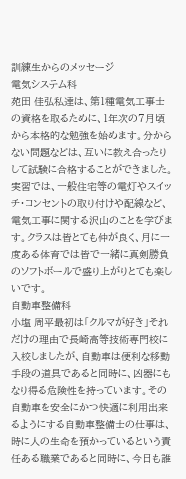訓練生からのメッセージ
電気システム科
苑田 佳弘私達は、第1種電気工事士の資格を取るために、1年次の7月頃から本格的な勉強を始めます。分からない問題などは、互いに教え合ったりして試験に合格することができました。実習では、一般住宅等の電灯やスイッチ・コンセントの取り付けや配線など、電気工事に関する沢山のことを学びます。クラスは皆とても仲が良く、月に一度ある体育では皆で一緒に真剣勝負のソフトボールで盛り上がりとても楽しいです。
自動車整備科
小塩 周平最初は「クルマが好き」それだけの理由で長崎高等技術専門校に入校しましたが、自動車は便利な移動手段の道具であると同時に、凶器にもなり得る危険性を持っています。その自動車を安全にかつ快適に利用出来るようにする自動車整備士の仕事は、時に人の生命を預かっているという責任ある職業であると同時に、今日も誰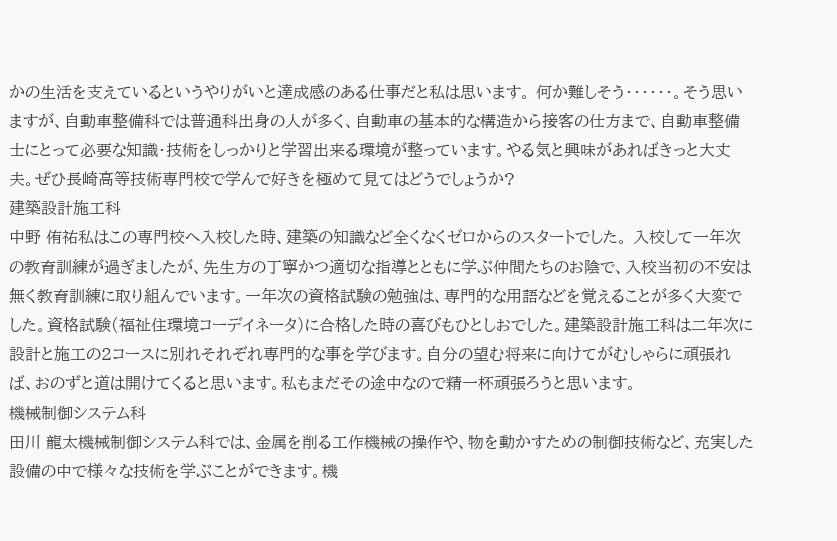かの生活を支えているというやりがいと達成感のある仕事だと私は思います。 何か難しそう・・・・・・。そう思いますが、自動車整備科では普通科出身の人が多く、自動車の基本的な構造から接客の仕方まで、自動車整備士にとって必要な知識・技術をしっかりと学習出来る環境が整っています。やる気と興味があればきっと大丈夫。ぜひ長崎高等技術専門校で学んで好きを極めて見てはどうでしょうか?
建築設計施工科
中野 侑祐私はこの専門校へ入校した時、建築の知識など全くなくゼロからのスタートでした。 入校して一年次の教育訓練が過ぎましたが、先生方の丁寧かつ適切な指導とともに学ぶ仲間たちのお陰で、入校当初の不安は無く教育訓練に取り組んでいます。一年次の資格試験の勉強は、専門的な用語などを覚えることが多く大変でした。資格試験(福祉住環境コーデイネータ)に合格した時の喜びもひとしおでした。建築設計施工科は二年次に設計と施工の2コースに別れそれぞれ専門的な事を学びます。自分の望む将来に向けてがむしゃらに頑張れば、おのずと道は開けてくると思います。私もまだその途中なので精一杯頑張ろうと思います。
機械制御システム科
田川 龍太機械制御システム科では、金属を削る工作機械の操作や、物を動かすための制御技術など、充実した設備の中で様々な技術を学ぶことができます。機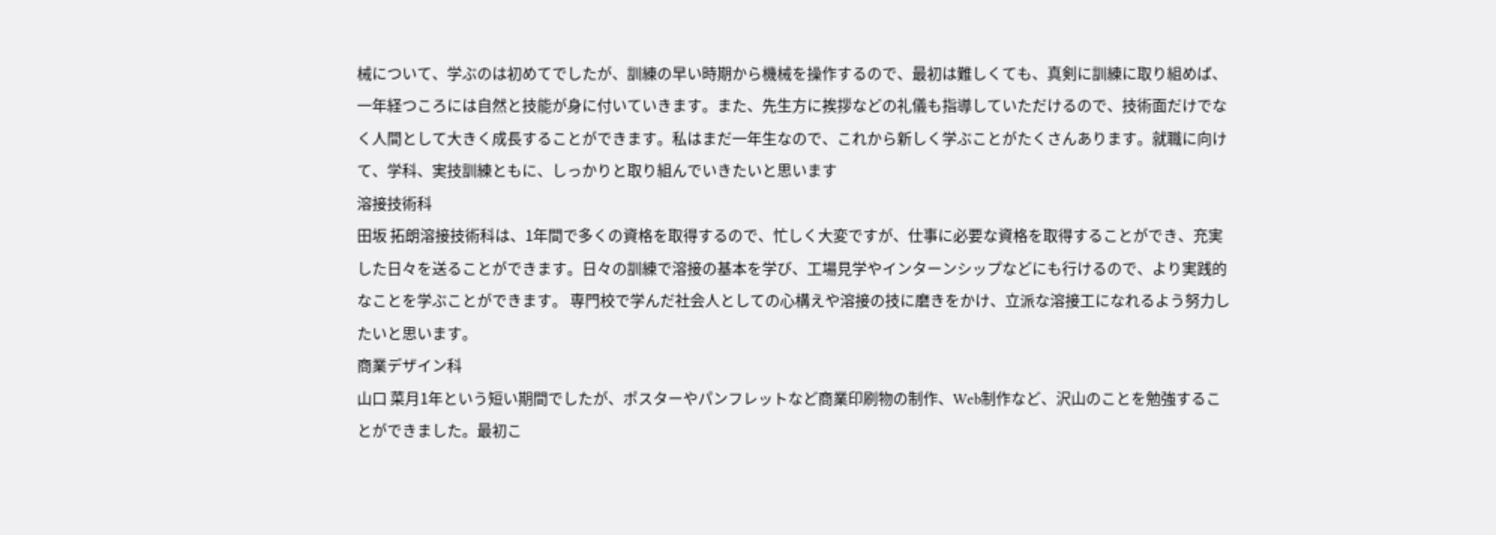械について、学ぶのは初めてでしたが、訓練の早い時期から機械を操作するので、最初は難しくても、真剣に訓練に取り組めば、一年経つころには自然と技能が身に付いていきます。また、先生方に挨拶などの礼儀も指導していただけるので、技術面だけでなく人間として大きく成長することができます。私はまだ一年生なので、これから新しく学ぶことがたくさんあります。就職に向けて、学科、実技訓練ともに、しっかりと取り組んでいきたいと思います
溶接技術科
田坂 拓朗溶接技術科は、1年間で多くの資格を取得するので、忙しく大変ですが、仕事に必要な資格を取得することができ、充実した日々を送ることができます。日々の訓練で溶接の基本を学び、工場見学やインターンシップなどにも行けるので、より実践的なことを学ぶことができます。 専門校で学んだ社会人としての心構えや溶接の技に磨きをかけ、立派な溶接工になれるよう努力したいと思います。
商業デザイン科
山口 菜月1年という短い期間でしたが、ポスターやパンフレットなど商業印刷物の制作、Web制作など、沢山のことを勉強することができました。最初こ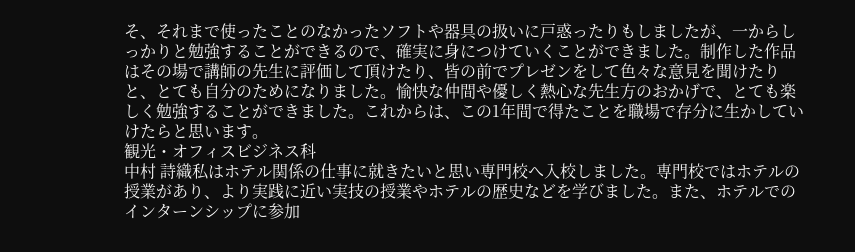そ、それまで使ったことのなかったソフトや器具の扱いに戸惑ったりもしましたが、一からしっかりと勉強することができるので、確実に身につけていくことができました。制作した作品はその場で講師の先生に評価して頂けたり、皆の前でプレゼンをして色々な意見を聞けたりと、とても自分のためになりました。愉快な仲間や優しく熱心な先生方のおかげで、とても楽しく勉強することができました。これからは、この1年間で得たことを職場で存分に生かしていけたらと思います。
観光・オフィスビジネス科
中村 詩織私はホテル関係の仕事に就きたいと思い専門校へ入校しました。専門校ではホテルの授業があり、より実践に近い実技の授業やホテルの歴史などを学びました。また、ホテルでのインターンシップに参加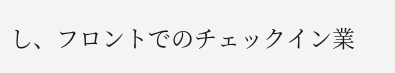し、フロントでのチェックイン業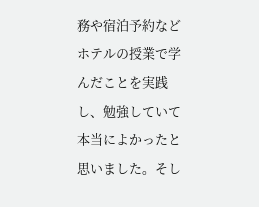務や宿泊予約などホテルの授業で学んだことを実践し、勉強していて本当によかったと思いました。そし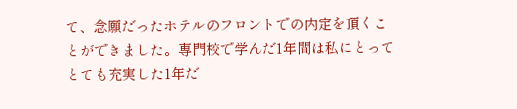て、念願だったホテルのフロントでの内定を頂くことができました。専門校で学んだ1年間は私にとってとても充実した1年だ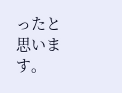ったと思います。